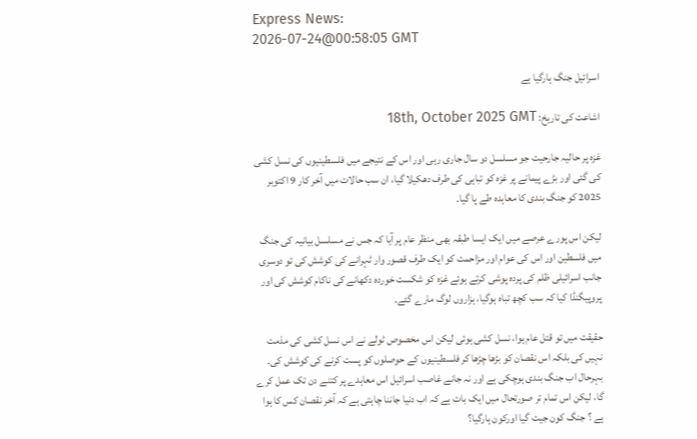Express News:
2026-07-24@00:58:05 GMT

اسرائیل جنگ ہارگیا ہے

اشاعت کی تاریخ: 18th, October 2025 GMT

غزہ پر حالیہ جارحیت جو مسلسل دو سال جاری رہی اور اس کے نتیجے میں فلسطینیوں کی نسل کشی کی گئی اور بڑے پیمانے پر غزہ کو تباہی کی طرف دھکیلا گیا، ان سب حالات میں آخر کار 9 اکتوبر 2025 کو جنگ بندی کا معاہدہ طے پا گیا۔

لیکن اس پورے عرصے میں ایک ایسا طبقہ بھی منظر عام پر آیا کہ جس نے مسلسل بیانیہ کی جنگ میں فلسطین اور اس کی عوام اور مزاحمت کو ایک طرف قصور وار ٹہرانے کی کوشش کی تو دوسری جانب اسرائیلی ظلم کی پردہ پوشی کرتے ہوئے غزہ کو شکست خوردہ دکھانے کی ناکام کوشش کی اور پروپیگنڈا کیا کہ سب کچھ تباہ ہوگیا، ہزاروں لوگ مارے گئے۔

حقیقت میں تو قتل عام ہوا، نسل کشی ہوئی لیکن اس مخصوص ٹولے نے اس نسل کشی کی مذمت نہیں کی بلکہ اس نقصان کو بڑھا چڑھا کر فلسطینیوں کے حوصلوں کو پست کرنے کی کوشش کی۔ بہرحال اب جنگ بندی ہوچکی ہے اور نہ جانے غاصب اسرائیل اس معاہدے پر کتنے دن تک عمل کرے گا، لیکن اس تمام تر صورتحال میں ایک بات ہے کہ اب دنیا جاننا چاہتی ہے کہ آخر نقصان کس کا ہوا ہے ؟ جنگ کون جیت گیا اورکون ہارگیا؟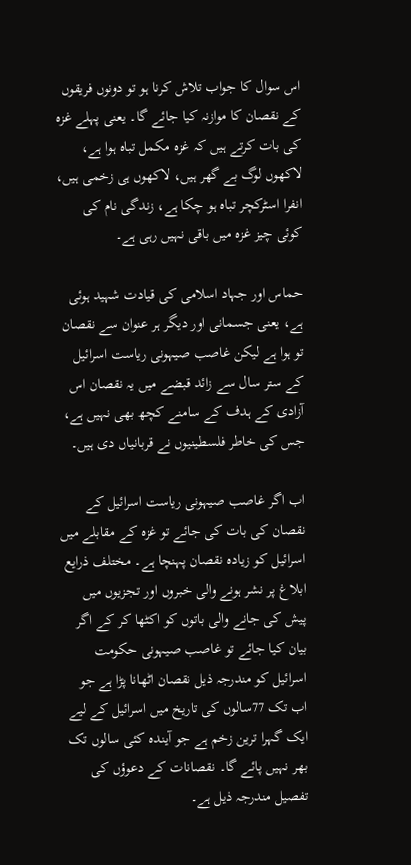اس سوال کا جواب تلاش کرنا ہو تو دونوں فریقوں کے نقصان کا موازنہ کیا جائے گا۔ یعنی پہلے غزہ کی بات کرتے ہیں کہ غزہ مکمل تباہ ہوا ہے، لاکھوں لوگ بے گھر ہیں، لاکھوں ہی زخمی ہیں، انفرا اسٹرکچر تباہ ہو چکا ہے، زندگی نام کی کوئی چیز غزہ میں باقی نہیں رہی ہے۔

حماس اور جہاد اسلامی کی قیادت شہید ہوئی ہے، یعنی جسمانی اور دیگر ہر عنوان سے نقصان تو ہوا ہے لیکن غاصب صیہونی ریاست اسرائیل کے ستر سال سے زائد قبضے میں یہ نقصان اس آزادی کے ہدف کے سامنے کچھ بھی نہیں ہے، جس کی خاطر فلسطینیوں نے قربانیاں دی ہیں۔

اب اگر غاصب صیہونی ریاست اسرائیل کے نقصان کی بات کی جائے تو غزہ کے مقابلے میں اسرائیل کو زیادہ نقصان پہنچا ہے۔ مختلف ذرایع ابلاغ پر نشر ہونے والی خبروں اور تجزیوں میں پیش کی جانے والی باتوں کو اکٹھا کر کے اگر بیان کیا جائے تو غاصب صیہونی حکومت اسرائیل کو مندرجہ ذیل نقصان اٹھانا پڑا ہے جو اب تک 77سالوں کی تاریخ میں اسرائیل کے لیے ایک گہرا ترین زخم ہے جو آیندہ کئی سالوں تک بھر نہیں پائے گا۔ نقصانات کے دعوؤں کی تفصیل مندرجہ ذیل ہے۔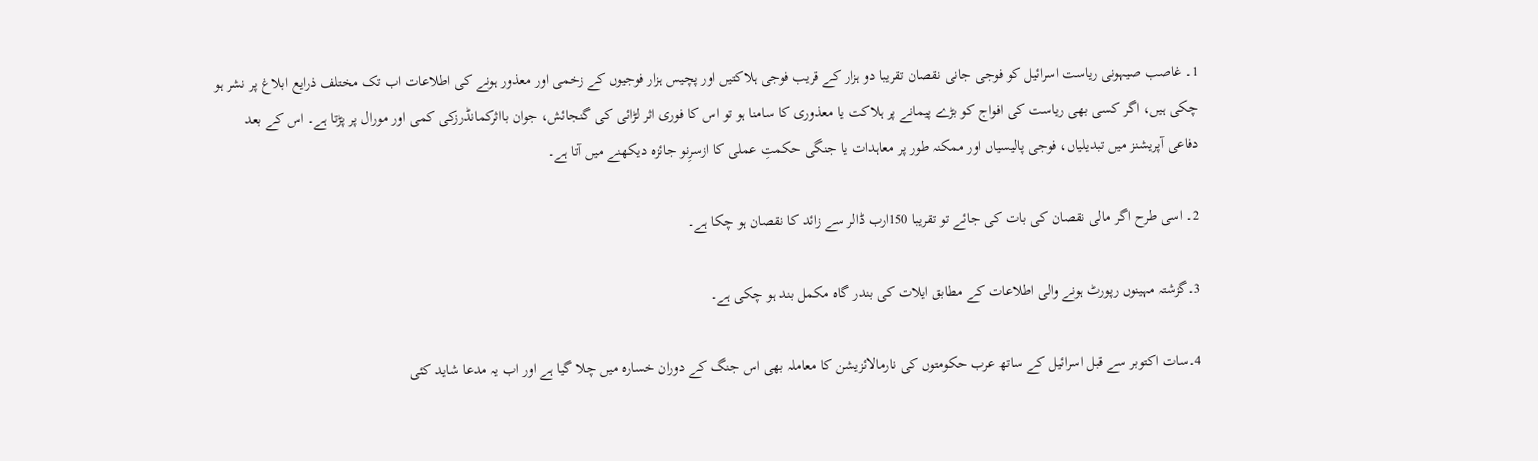1۔ غاصب صیہونی ریاست اسرائیل کو فوجی جانی نقصان تقریبا دو ہزار کے قریب فوجی ہلاکتیں اور پچیس ہزار فوجیوں کے زخمی اور معذور ہونے کی اطلاعات اب تک مختلف ذرایع ابلاغ پر نشر ہو چکی ہیں، اگر کسی بھی ریاست کی افواج کو بڑے پیمانے پر ہلاکت یا معذوری کا سامنا ہو تو اس کا فوری اثر لڑائی کی گنجائش، جوان بااثرکمانڈرزکی کمی اور مورال پر پڑتا ہے۔ اس کے بعد دفاعی آپریشنز میں تبدیلیاں، فوجی پالیسیاں اور ممکنہ طور پر معاہدات یا جنگی حکمتِ عملی کا ازسرِنو جائزہ دیکھنے میں آتا ہے۔

2۔ اسی طرح اگر مالی نقصان کی بات کی جائے تو تقریبا 150ارب ڈالر سے زائد کا نقصان ہو چکا ہے۔

3۔گزشتہ مہینوں رپورٹ ہونے والی اطلاعات کے مطابق ایلات کی بندر گاہ مکمل بند ہو چکی ہے۔

4۔سات اکتوبر سے قبل اسرائیل کے ساتھ عرب حکومتوں کی نارمالائزیشن کا معاملہ بھی اس جنگ کے دوران خسارہ میں چلا گیا ہے اور اب یہ مدعا شاید کئی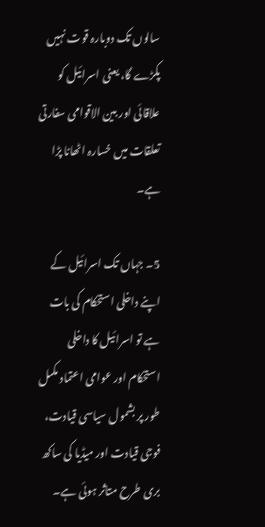سالوں تک دوبارہ قوت نہیں پکڑے گا، یعنی اسرائیل کو علاقائی اور بین الاقوامی سفارتی تعلقات میں خسارہ اٹھانا پڑا ہے۔

5۔ جہاں تک اسرائیل کے اپنے داخلی استحکام کی بات ہے تو اسرائیل کا داخلی استحکام اور عوامی اعتماد مکمل طور پر بشمول سیاسی قیادت، فوجی قیادت اور میڈیا کی ساکھ بری طرح متاثر ہوئی ہے۔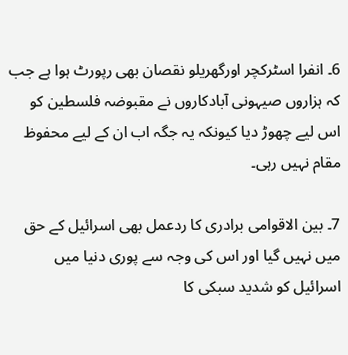6۔ انفرا اسٹرکچر اورگھریلو نقصان بھی رپورٹ ہوا ہے جب کہ ہزاروں صیہونی آبادکاروں نے مقبوضہ فلسطین کو اس لیے چھوڑ دیا کیونکہ یہ جگہ اب ان کے لیے محفوظ مقام نہیں رہی۔

7۔ بین الاقوامی برادری کا ردعمل بھی اسرائیل کے حق میں نہیں گیا اور اس کی وجہ سے پوری دنیا میں اسرائیل کو شدید سبکی کا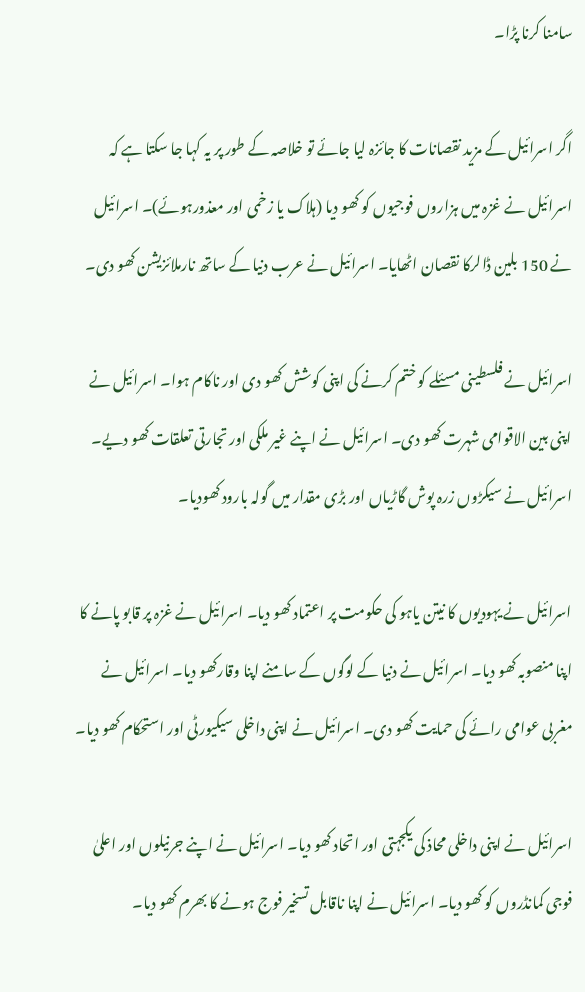سامنا کرنا پڑا۔

اگر اسرائیل کے مزید نقصانات کا جائزہ لیا جائے تو خلاصہ کے طور پر یہ کہا جا سکتا ہے کہ اسرائیل نے غزہ میں ہزاروں فوجیوں کو کھو دیا (ہلاک یا زخمی اور معذورہوئے)۔ اسرائیل نے 150 بلین ڈالرکا نقصان اٹھایا۔ اسرائیل نے عرب دنیا کے ساتھ نارملائزیشن کھو دی۔

اسرائیل نے فلسطینی مسئلے کو ختم کرنے کی اپنی کوشش کھو دی اور ناکام ہوا۔ اسرائیل نے اپنی بین الاقوامی شہرت کھو دی۔ اسرائیل نے اپنے غیر ملکی اور تجارتی تعلقات کھو دیے۔ اسرائیل نے سیکڑوں زرہ پوش گاڑیاں اور بڑی مقدار میں گولہ بارود کھودیا۔

اسرائیل نے یہودیوں کا نیتن یاہو کی حکومت پر اعتماد کھو دیا۔ اسرائیل نے غزہ پر قابو پانے کا اپنا منصوبہ کھو دیا۔ اسرائیل نے دنیا کے لوگوں کے سامنے اپنا وقارکھو دیا۔ اسرائیل نے مغربی عوامی رائے کی حمایت کھو دی۔ اسرائیل نے اپنی داخلی سیکیورٹی اور استحکام کھو دیا۔

اسرائیل نے اپنی داخلی محاذ کی یکجہتی اور اتحاد کھو دیا۔ اسرائیل نے اپنے جرنیلوں اور اعلیٰ فوجی کمانڈروں کو کھو دیا۔ اسرائیل نے اپنا ناقابل تسخیر فوج ہونے کا بھرم کھو دیا۔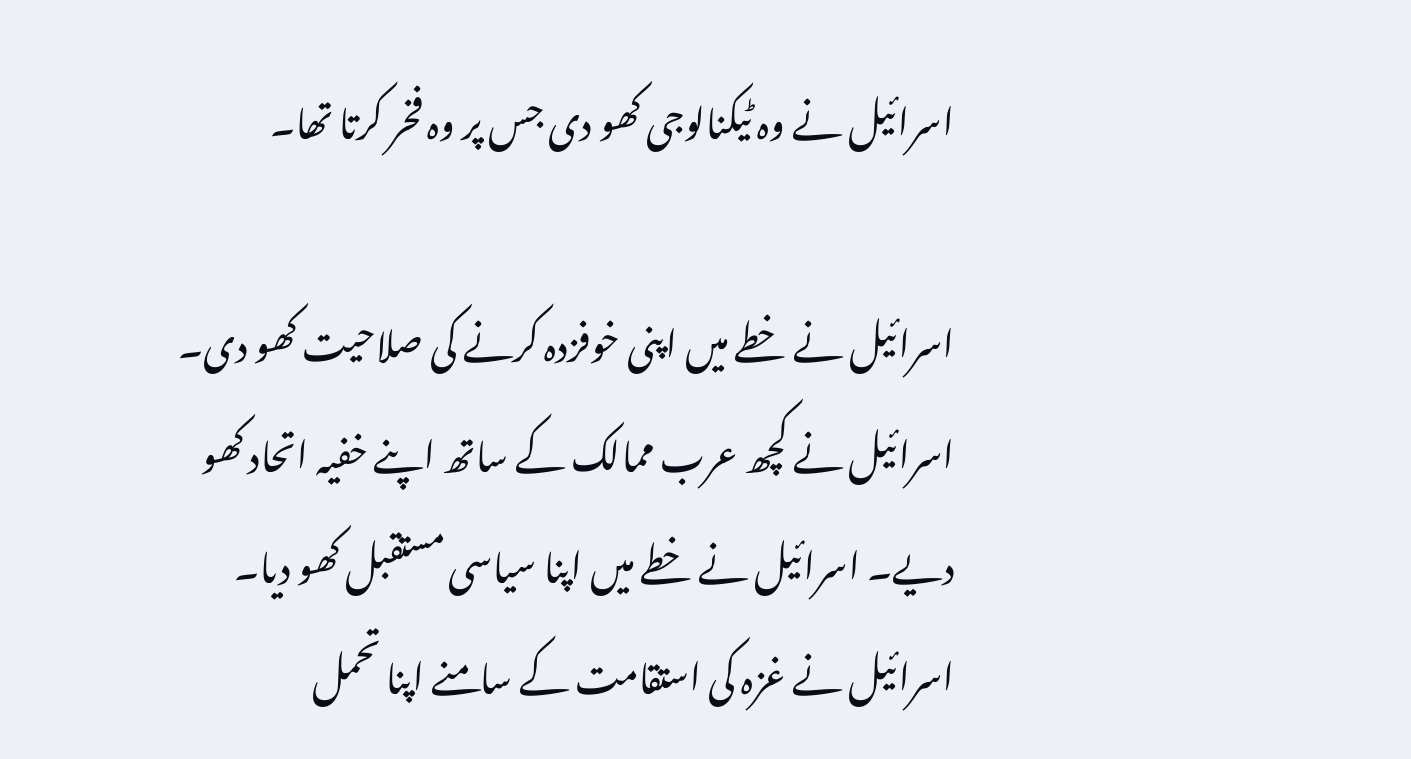اسرائیل نے وہ ٹیکنالوجی کھو دی جس پر وہ فخر کرتا تھا۔

اسرائیل نے خطے میں اپنی خوفزدہ کرنے کی صلاحیت کھو دی۔ اسرائیل نے کچھ عرب ممالک کے ساتھ اپنے خفیہ اتحاد کھو دیے۔ اسرائیل نے خطے میں اپنا سیاسی مستقبل کھو دیا۔ اسرائیل نے غزہ کی استقامت کے سامنے اپنا تحمل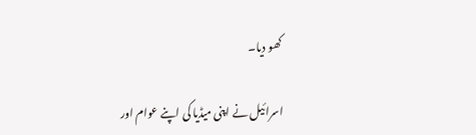کھو دیا۔

اسرائیل نے اپنی میڈیا کی اپنے عوام اور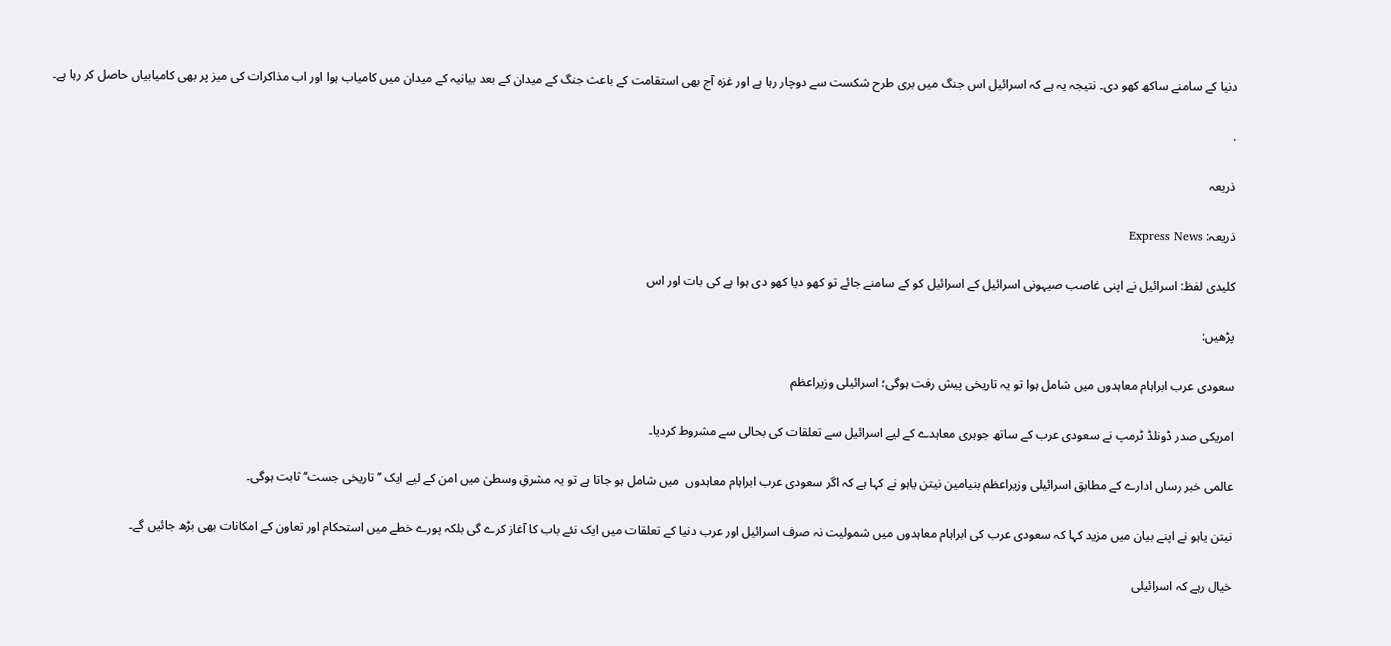دنیا کے سامنے ساکھ کھو دی۔ نتیجہ یہ ہے کہ اسرائیل اس جنگ میں بری طرح شکست سے دوچار رہا ہے اور غزہ آج بھی استقامت کے باعث جنگ کے میدان کے بعد بیانیہ کے میدان میں کامیاب ہوا اور اب مذاکرات کی میز پر بھی کامیابیاں حاصل کر رہا ہے۔

.

ذریعہ

ذریعہ: Express News

کلیدی لفظ: اسرائیل نے اپنی غاصب صیہونی اسرائیل کے اسرائیل کو کے سامنے جائے تو کھو دیا کھو دی ہوا ہے کی بات اور اس

پڑھیں:

سعودی عرب ابراہام معاہدوں میں شامل ہوا تو یہ تاریخی پیش رفت ہوگی؛ اسرائیلی وزیراعظم

امریکی صدر ڈونلڈ ٹرمپ نے سعودی عرب کے ساتھ جوہری معاہدے کے لیے اسرائیل سے تعلقات کی بحالی سے مشروط کردیا۔

عالمی خبر رساں ادارے کے مطابق اسرائیلی وزیراعظم بنیامین نیتن یاہو نے کہا ہے کہ اگر سعودی عرب ابراہام معاہدوں  میں شامل ہو جاتا ہے تو یہ مشرقِ وسطیٰ میں امن کے لیے ایک ’’تاریخی جست‘‘ ثابت ہوگی۔

نیتن یاہو نے اپنے بیان میں مزید کہا کہ سعودی عرب کی ابراہام معاہدوں میں شمولیت نہ صرف اسرائیل اور عرب دنیا کے تعلقات میں ایک نئے باب کا آغاز کرے گی بلکہ پورے خطے میں استحکام اور تعاون کے امکانات بھی بڑھ جائیں گے۔

خیال رہے کہ اسرائیلی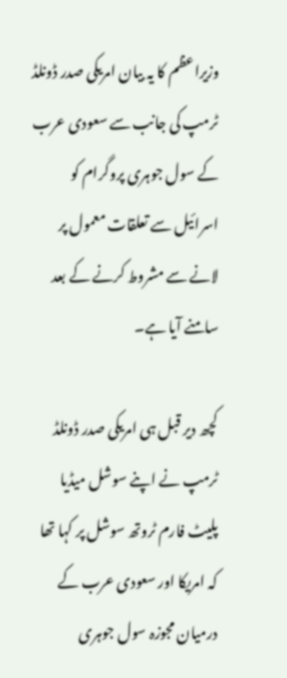وزیراعظم کا یہ بیان امریکی صدر ڈونلڈ ٹرمپ کی جانب سے سعودی عرب کے سول جوہری پروگرام کو اسرائیل سے تعلقات معمول پر لانے سے مشروط کرنے کے بعد سامنے آیا ہے۔

کچھ دیر قبل ہی امریکی صدر ڈونلڈ ٹرمپ نے اپنے سوشل میڈیا پلیٹ فارم ٹروتھ سوشل پر کہا تھا کہ امریکا اور سعودی عرب کے درمیان مجوزہ سول جوہری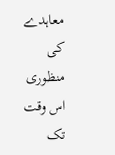معاہدے کی منظوری اس وقت تک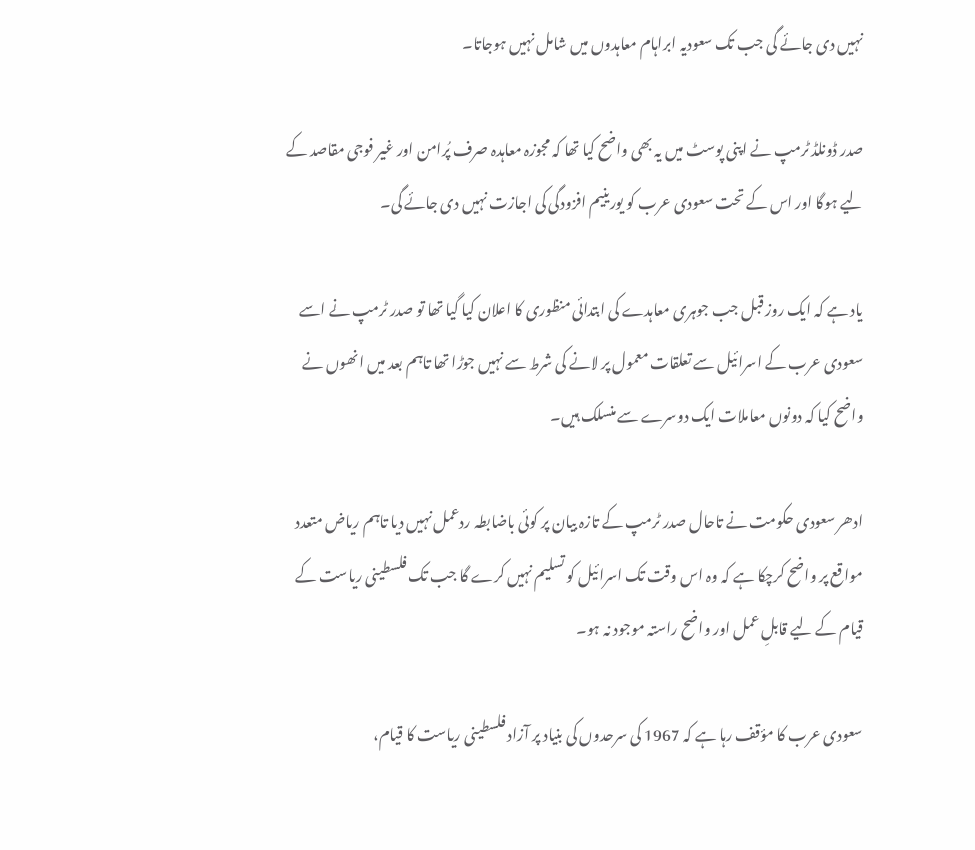نہیں دی جائے گی جب تک سعودیہ ابراہام معاہدوں میں شامل نہیں ہوجاتا۔

صدر ڈونلڈ ٹرمپ نے اپنی پوسٹ میں یہ بھی واضح کیا تھا کہ مجوزہ معاہدہ صرف پُرامن اور غیر فوجی مقاصد کے لیے ہوگا اور اس کے تحت سعودی عرب کو یورینیم افزودگی کی اجازت نہیں دی جائے گی۔

یاد ہے کہ ایک روز قبل جب جوہری معاہدے کی ابتدائی منظوری کا اعلان کیا گیا تھا تو صدر ٹرمپ نے اسے سعودی عرب کے اسرائیل سے تعلقات معمول پر لانے کی شرط سے نہیں جوڑا تھا تاہم بعد میں انھوں نے واضح کیا کہ دونوں معاملات ایک دوسرے سے منسلک ہیں۔

ادھر سعودی حکومت نے تاحال صدر ٹرمپ کے تازہ بیان پر کوئی باضابطہ ردعمل نہیں دیا تاہم ریاض متعدد مواقع پر واضح کرچکا ہے کہ وہ اس وقت تک اسرائیل کو تسلیم نہیں کرے گا جب تک فلسطینی ریاست کے قیام کے لیے قابلِ عمل اور واضح راستہ موجود نہ ہو۔

سعودی عرب کا مؤقف رہا ہے کہ 1967 کی سرحدوں کی بنیاد پر آزاد فلسطینی ریاست کا قیام،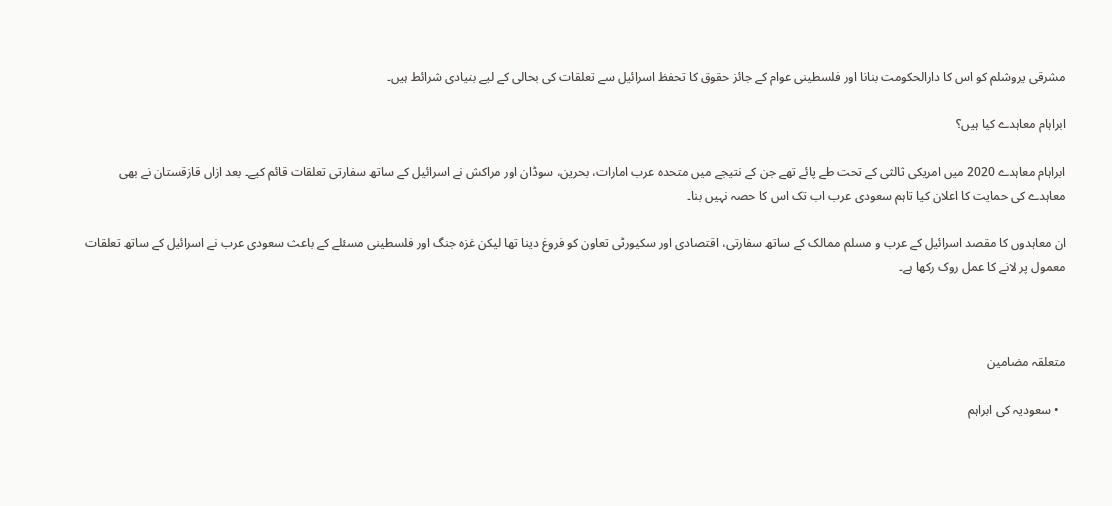مشرقی یروشلم کو اس کا دارالحکومت بنانا اور فلسطینی عوام کے جائز حقوق کا تحفظ اسرائیل سے تعلقات کی بحالی کے لیے بنیادی شرائط ہیں۔

ابراہام معاہدے کیا ہیں؟

ابراہام معاہدے 2020 میں امریکی ثالثی کے تحت طے پائے تھے جن کے نتیجے میں متحدہ عرب امارات، بحرین، سوڈان اور مراکش نے اسرائیل کے ساتھ سفارتی تعلقات قائم کیے۔ بعد ازاں قازقستان نے بھی معاہدے کی حمایت کا اعلان کیا تاہم سعودی عرب اب تک اس کا حصہ نہیں بنا۔

ان معاہدوں کا مقصد اسرائیل کے عرب و مسلم ممالک کے ساتھ سفارتی، اقتصادی اور سکیورٹی تعاون کو فروغ دینا تھا لیکن غزہ جنگ اور فلسطینی مسئلے کے باعث سعودی عرب نے اسرائیل کے ساتھ تعلقات معمول پر لانے کا عمل روک رکھا ہے۔



متعلقہ مضامین

  • سعودیہ کی ابراہم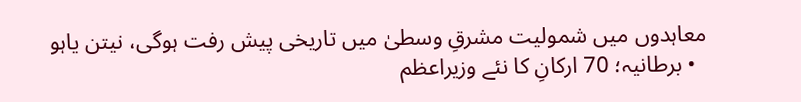معاہدوں میں شمولیت مشرقِ وسطیٰ میں تاریخی پیش رفت ہوگی، نیتن یاہو
  • برطانیہ؛ 70 ارکانِ کا نئے وزیراعظم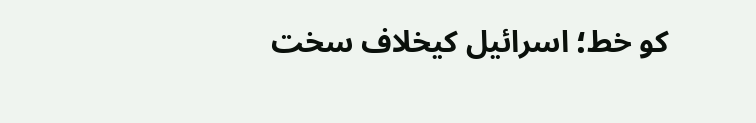کو خط؛ اسرائیل کیخلاف سخت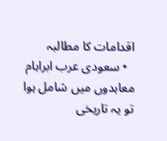اقدامات کا مطالبہ
  • سعودی عرب ابراہام معاہدوں میں شامل ہوا تو یہ تاریخی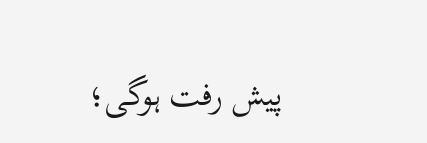پیش رفت ہوگی؛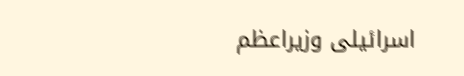اسرائیلی وزیراعظم